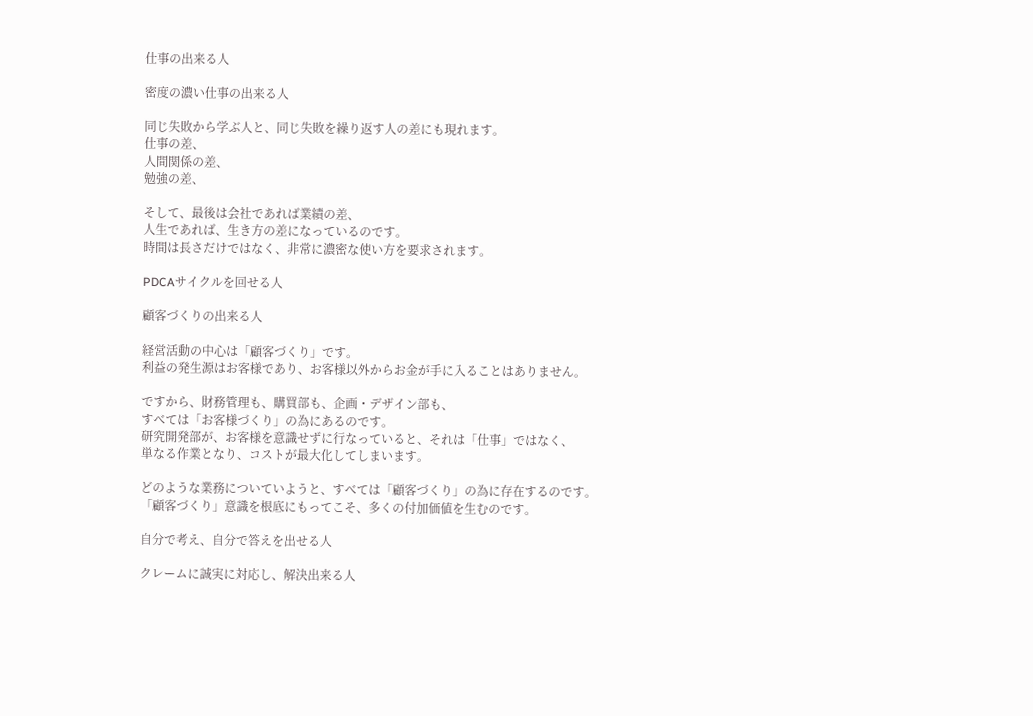仕事の出来る人

密度の濃い仕事の出来る人

同じ失敗から学ぶ人と、同じ失敗を繰り返す人の差にも現れます。
仕事の差、
人間関係の差、
勉強の差、

そして、最後は会社であれば業績の差、
人生であれば、生き方の差になっているのです。
時間は長さだけではなく、非常に濃密な使い方を要求されます。

PDCAサイクルを回せる人

顧客づくりの出来る人

経営活動の中心は「顧客づくり」です。
利益の発生源はお客様であり、お客様以外からお金が手に入ることはありません。

ですから、財務管理も、購買部も、企画・デザイン部も、
すべては「お客様づくり」の為にあるのです。
研究開発部が、お客様を意識せずに行なっていると、それは「仕事」ではなく、
単なる作業となり、コストが最大化してしまいます。

どのような業務についていようと、すべては「顧客づくり」の為に存在するのです。
「顧客づくり」意識を根底にもってこそ、多くの付加価値を生むのです。

自分で考え、自分で答えを出せる人

クレームに誠実に対応し、解決出来る人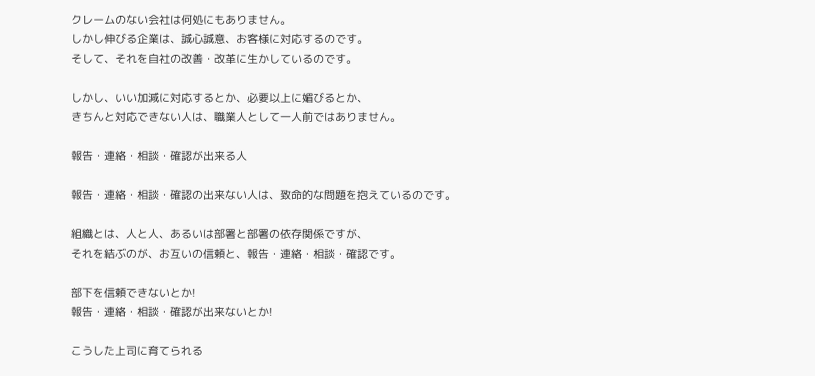クレームのない会社は何処にもありません。
しかし伸びる企業は、誠心誠意、お客様に対応するのです。
そして、それを自社の改善・改革に生かしているのです。

しかし、いい加減に対応するとか、必要以上に媚びるとか、
きちんと対応できない人は、職業人として一人前ではありません。

報告・連絡・相談・確認が出来る人

報告・連絡・相談・確認の出来ない人は、致命的な問題を抱えているのです。

組織とは、人と人、あるいは部署と部署の依存関係ですが、
それを結ぶのが、お互いの信頼と、報告・連絡・相談・確認です。

部下を信頼できないとか!
報告・連絡・相談・確認が出来ないとか!

こうした上司に育てられる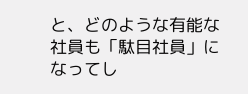と、どのような有能な社員も「駄目社員」になってし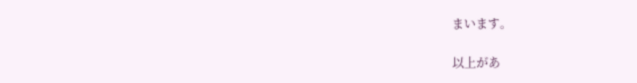まいます。

以上があ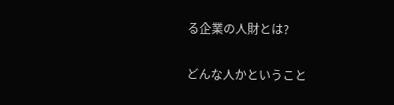る企業の人財とは?

どんな人かということ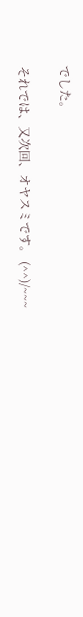でした。

それでは、又次回、オヤスミです。 (^^)/~~~